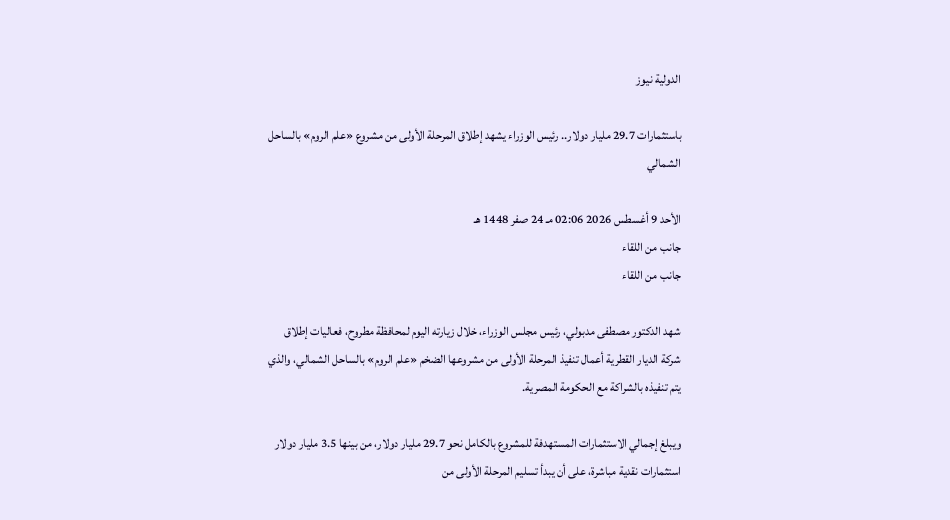الدولية نيوز

باستثمارات 29.7 مليار دولار.. رئيس الوزراء يشهد إطلاق المرحلة الأولى من مشروع «علم الروم» بالساحل الشمالي

الأحد 9 أغسطس 2026 02:06 مـ 24 صفر 1448 هـ
جانب من اللقاء
جانب من اللقاء

شهد الدكتور مصطفى مدبولي، رئيس مجلس الوزراء، خلال زيارته اليوم لمحافظة مطروح، فعاليات إطلاق شركة الديار القطرية أعمال تنفيذ المرحلة الأولى من مشروعها الضخم «علم الروم» بالساحل الشمالي، والذي يتم تنفيذه بالشراكة مع الحكومة المصرية.

ويبلغ إجمالي الاستثمارات المستهدفة للمشروع بالكامل نحو 29.7 مليار دولار، من بينها 3.5 مليار دولار استثمارات نقدية مباشرة، على أن يبدأ تسليم المرحلة الأولى من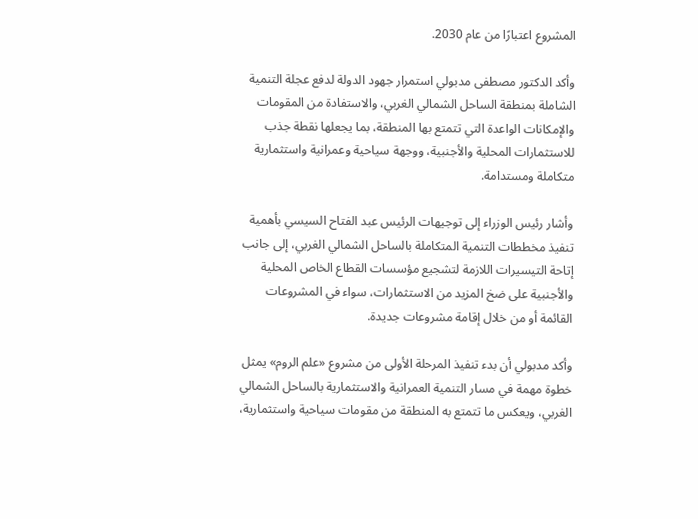المشروع اعتبارًا من عام 2030.

وأكد الدكتور مصطفى مدبولي استمرار جهود الدولة لدفع عجلة التنمية الشاملة بمنطقة الساحل الشمالي الغربي، والاستفادة من المقومات والإمكانات الواعدة التي تتمتع بها المنطقة، بما يجعلها نقطة جذب للاستثمارات المحلية والأجنبية، ووجهة سياحية وعمرانية واستثمارية متكاملة ومستدامة.

وأشار رئيس الوزراء إلى توجيهات الرئيس عبد الفتاح السيسي بأهمية تنفيذ مخططات التنمية المتكاملة بالساحل الشمالي الغربي، إلى جانب إتاحة التيسيرات اللازمة لتشجيع مؤسسات القطاع الخاص المحلية والأجنبية على ضخ المزيد من الاستثمارات، سواء في المشروعات القائمة أو من خلال إقامة مشروعات جديدة.

وأكد مدبولي أن بدء تنفيذ المرحلة الأولى من مشروع «علم الروم» يمثل خطوة مهمة في مسار التنمية العمرانية والاستثمارية بالساحل الشمالي الغربي، ويعكس ما تتمتع به المنطقة من مقومات سياحية واستثمارية،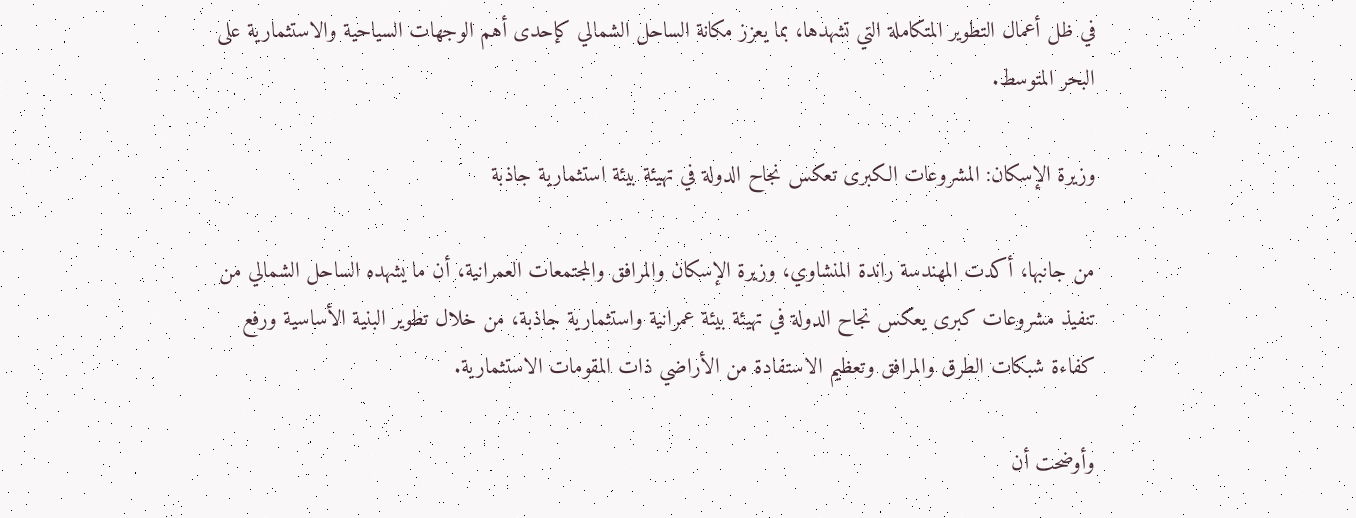في ظل أعمال التطوير المتكاملة التي تشهدها، بما يعزز مكانة الساحل الشمالي كإحدى أهم الوجهات السياحية والاستثمارية على البحر المتوسط.

وزيرة الإسكان: المشروعات الكبرى تعكس نجاح الدولة في تهيئة بيئة استثمارية جاذبة

من جانبها، أكدت المهندسة راندة المنشاوي، وزيرة الإسكان والمرافق والمجتمعات العمرانية، أن ما يشهده الساحل الشمالي من تنفيذ مشروعات كبرى يعكس نجاح الدولة في تهيئة بيئة عمرانية واستثمارية جاذبة، من خلال تطوير البنية الأساسية ورفع كفاءة شبكات الطرق والمرافق وتعظيم الاستفادة من الأراضي ذات المقومات الاستثمارية.

وأوضحت أن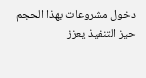دخول مشروعات بهذا الحجم حيز التنفيذ يعزز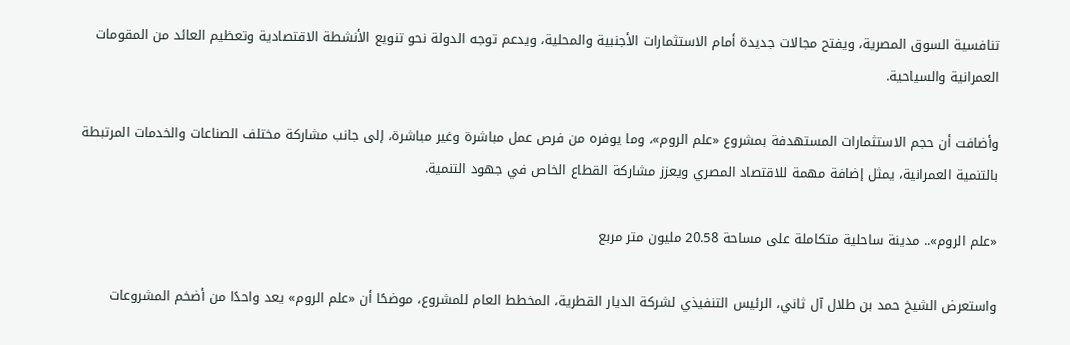تنافسية السوق المصرية، ويفتح مجالات جديدة أمام الاستثمارات الأجنبية والمحلية، ويدعم توجه الدولة نحو تنويع الأنشطة الاقتصادية وتعظيم العائد من المقومات العمرانية والسياحية.

وأضافت أن حجم الاستثمارات المستهدفة بمشروع «علم الروم»، وما يوفره من فرص عمل مباشرة وغير مباشرة، إلى جانب مشاركة مختلف الصناعات والخدمات المرتبطة بالتنمية العمرانية، يمثل إضافة مهمة للاقتصاد المصري ويعزز مشاركة القطاع الخاص في جهود التنمية.

«علم الروم».. مدينة ساحلية متكاملة على مساحة 20.58 مليون متر مربع

واستعرض الشيخ حمد بن طلال آل ثاني، الرئيس التنفيذي لشركة الديار القطرية، المخطط العام للمشروع، موضحًا أن «علم الروم» يعد واحدًا من أضخم المشروعات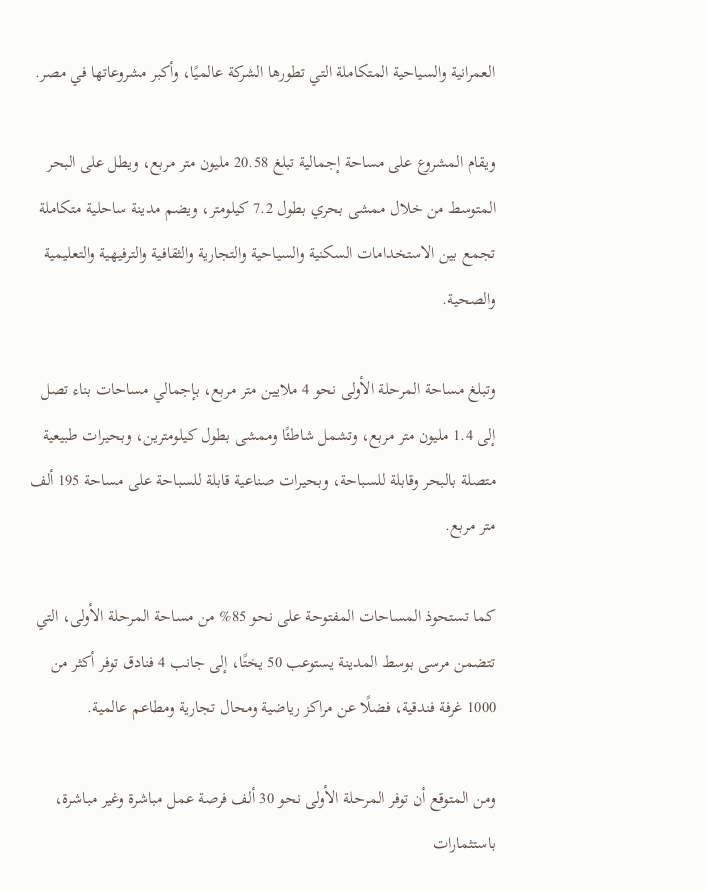العمرانية والسياحية المتكاملة التي تطورها الشركة عالميًا، وأكبر مشروعاتها في مصر.

ويقام المشروع على مساحة إجمالية تبلغ 20.58 مليون متر مربع، ويطل على البحر المتوسط من خلال ممشى بحري بطول 7.2 كيلومتر، ويضم مدينة ساحلية متكاملة تجمع بين الاستخدامات السكنية والسياحية والتجارية والثقافية والترفيهية والتعليمية والصحية.

وتبلغ مساحة المرحلة الأولى نحو 4 ملايين متر مربع، بإجمالي مساحات بناء تصل إلى 1.4 مليون متر مربع، وتشمل شاطئًا وممشى بطول كيلومترين، وبحيرات طبيعية متصلة بالبحر وقابلة للسباحة، وبحيرات صناعية قابلة للسباحة على مساحة 195 ألف متر مربع.

كما تستحوذ المساحات المفتوحة على نحو 85% من مساحة المرحلة الأولى، التي تتضمن مرسى بوسط المدينة يستوعب 50 يختًا، إلى جانب 4 فنادق توفر أكثر من 1000 غرفة فندقية، فضلًا عن مراكز رياضية ومحال تجارية ومطاعم عالمية.

ومن المتوقع أن توفر المرحلة الأولى نحو 30 ألف فرصة عمل مباشرة وغير مباشرة، باستثمارات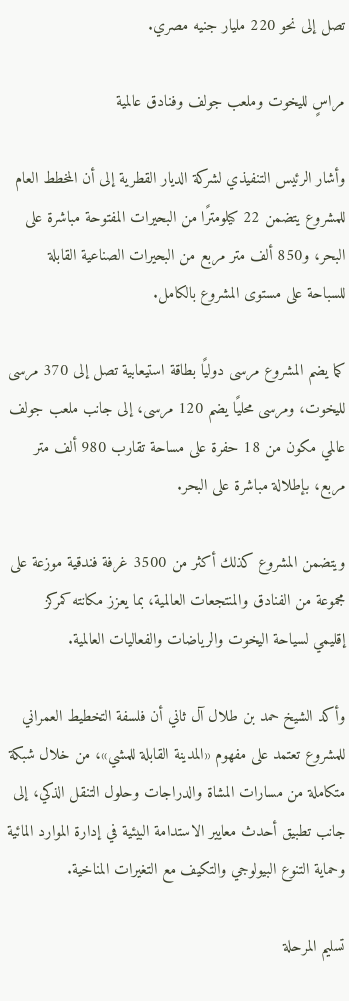تصل إلى نحو 220 مليار جنيه مصري.

مراسٍ لليخوت وملعب جولف وفنادق عالمية

وأشار الرئيس التنفيذي لشركة الديار القطرية إلى أن المخطط العام للمشروع يتضمن 22 كيلومترًا من البحيرات المفتوحة مباشرة على البحر، و850 ألف متر مربع من البحيرات الصناعية القابلة للسباحة على مستوى المشروع بالكامل.

كما يضم المشروع مرسى دوليًا بطاقة استيعابية تصل إلى 370 مرسى لليخوت، ومرسى محليًا يضم 120 مرسى، إلى جانب ملعب جولف عالمي مكون من 18 حفرة على مساحة تقارب 980 ألف متر مربع، بإطلالة مباشرة على البحر.

ويتضمن المشروع كذلك أكثر من 3500 غرفة فندقية موزعة على مجموعة من الفنادق والمنتجعات العالمية، بما يعزز مكانته كمركز إقليمي لسياحة اليخوت والرياضات والفعاليات العالمية.

وأكد الشيخ حمد بن طلال آل ثاني أن فلسفة التخطيط العمراني للمشروع تعتمد على مفهوم «المدينة القابلة للمشي»، من خلال شبكة متكاملة من مسارات المشاة والدراجات وحلول التنقل الذكي، إلى جانب تطبيق أحدث معايير الاستدامة البيئية في إدارة الموارد المائية وحماية التنوع البيولوجي والتكيف مع التغيرات المناخية.

تسليم المرحلة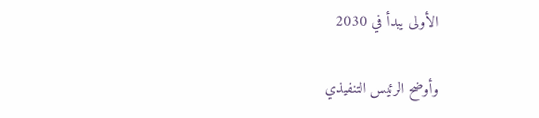الأولى يبدأ في 2030

وأوضح الرئيس التنفيذي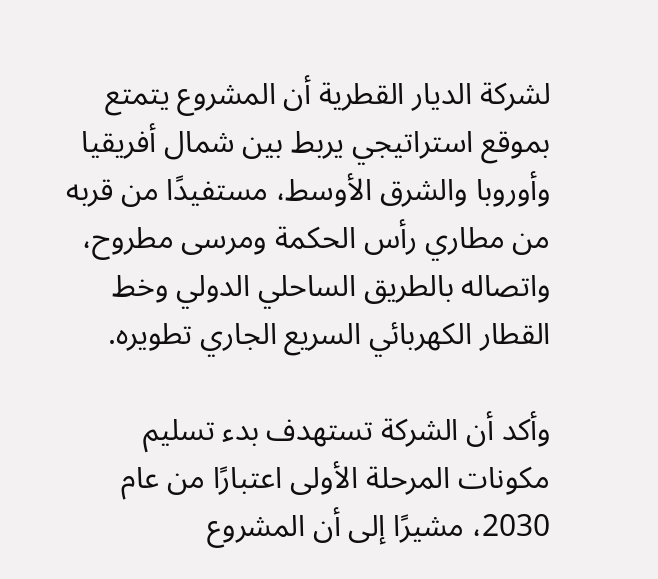لشركة الديار القطرية أن المشروع يتمتع بموقع استراتيجي يربط بين شمال أفريقيا وأوروبا والشرق الأوسط، مستفيدًا من قربه من مطاري رأس الحكمة ومرسى مطروح، واتصاله بالطريق الساحلي الدولي وخط القطار الكهربائي السريع الجاري تطويره.

وأكد أن الشركة تستهدف بدء تسليم مكونات المرحلة الأولى اعتبارًا من عام 2030، مشيرًا إلى أن المشروع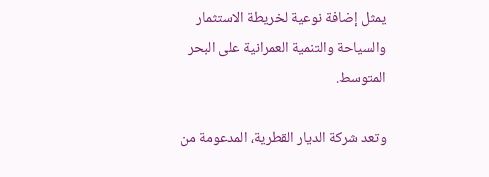يمثل إضافة نوعية لخريطة الاستثمار والسياحة والتنمية العمرانية على البحر المتوسط.

وتعد شركة الديار القطرية، المدعومة من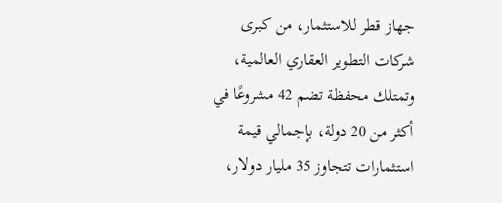جهاز قطر للاستثمار، من كبرى شركات التطوير العقاري العالمية، وتمتلك محفظة تضم 42 مشروعًا في أكثر من 20 دولة، بإجمالي قيمة استثمارات تتجاوز 35 مليار دولار،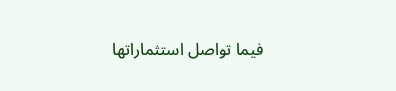فيما تواصل استثماراتها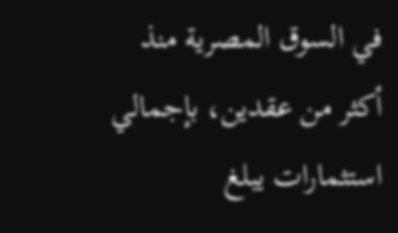في السوق المصرية منذ أكثر من عقدين، بإجمالي استثمارات يبلغ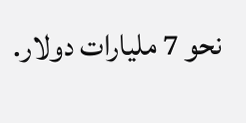نحو 7 مليارات دولار.